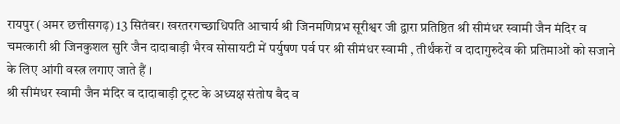रायपुर (अमर छत्तीसगढ़) 13 सितंबर। खरतरगच्छाधिपति आचार्य श्री जिनमणिप्रभ सूरीश्वर जी द्वारा प्रतिष्ठित श्री सीमंधर स्वामी जैन मंदिर व चमत्कारी श्री जिनकुशल सुरि जैन दादाबाड़ी भैरव सोसायटी में पर्युषण पर्व पर श्री सीमंधर स्वामी , तीर्थंकरों व दादागुरुदेव की प्रतिमाओं को सजाने के लिए आंगी वस्त्र लगाए जाते हैं ।
श्री सीमंधर स्वामी जैन मंदिर व दादाबाड़ी ट्रस्ट के अध्यक्ष संतोष बैद व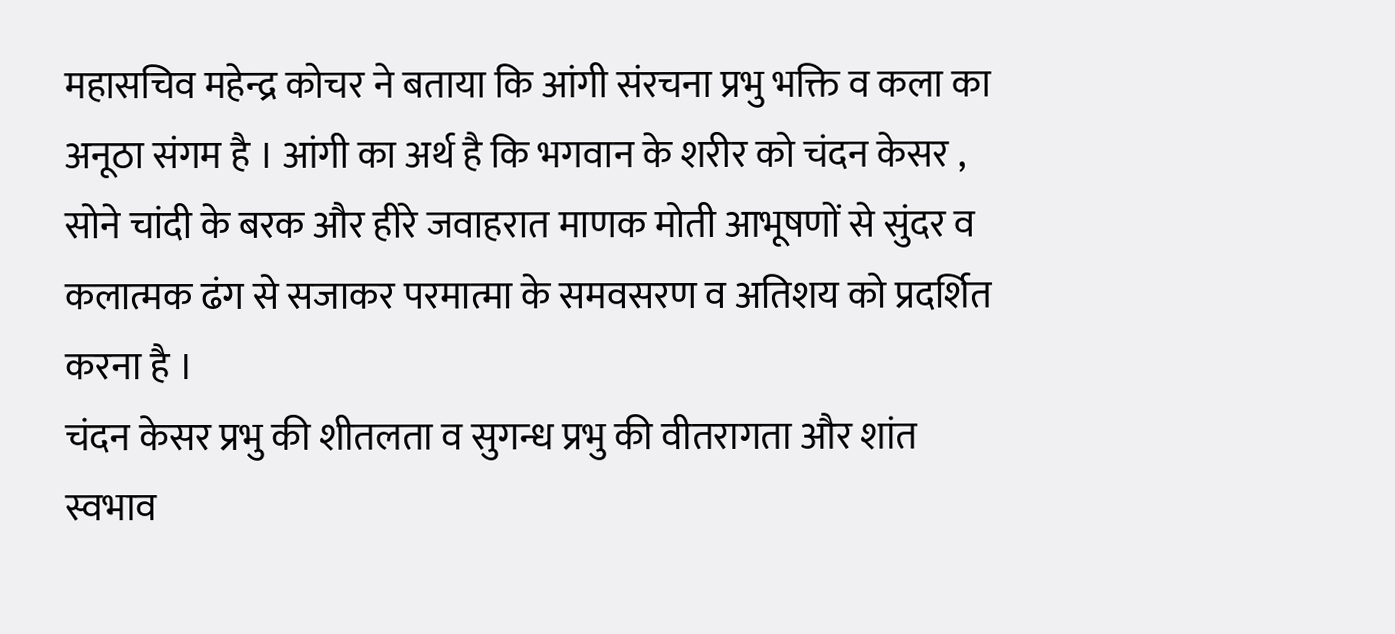महासचिव महेन्द्र कोचर ने बताया कि आंगी संरचना प्रभु भक्ति व कला का अनूठा संगम है । आंगी का अर्थ है कि भगवान के शरीर को चंदन केसर , सोने चांदी के बरक और हीरे जवाहरात माणक मोती आभूषणों से सुंदर व कलात्मक ढंग से सजाकर परमात्मा के समवसरण व अतिशय को प्रदर्शित करना है ।
चंदन केसर प्रभु की शीतलता व सुगन्ध प्रभु की वीतरागता और शांत स्वभाव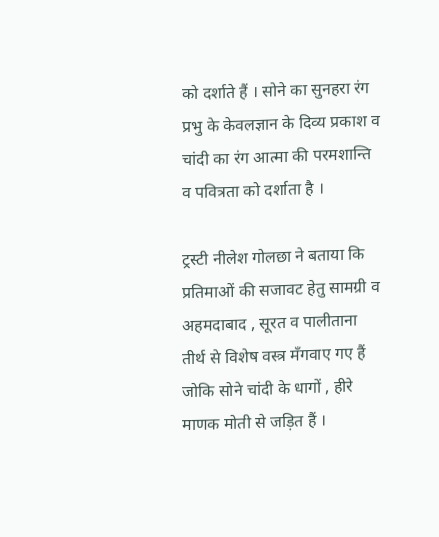को दर्शाते हैं । सोने का सुनहरा रंग प्रभु के केवलज्ञान के दिव्य प्रकाश व चांदी का रंग आत्मा की परमशान्ति व पवित्रता को दर्शाता है ।

ट्रस्टी नीलेश गोलछा ने बताया कि प्रतिमाओं की सजावट हेतु सामग्री व अहमदाबाद , सूरत व पालीताना तीर्थ से विशेष वस्त्र मँगवाए गए हैं जोकि सोने चांदी के धागों , हीरे माणक मोती से जड़ित हैं ।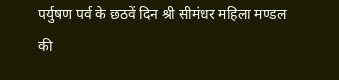पर्युषण पर्व के छठवें दिन श्री सीमंधर महिला मण्डल की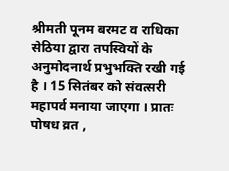श्रीमती पूनम बरमट व राधिका सेठिया द्वारा तपस्वियों के अनुमोदनार्थ प्रभुभक्ति रखी गई है । 15 सितंबर को संवत्सरी महापर्व मनाया जाएगा । प्रातः पोषध व्रत ,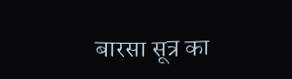बारसा सूत्र का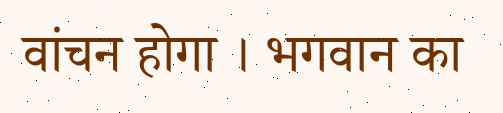वांचन होगा । भगवान का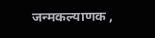जन्मकल्याणक ,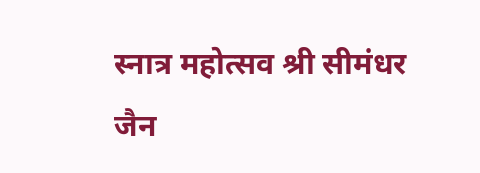स्नात्र महोत्सव श्री सीमंधर जैन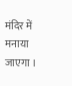मंदिर में मनाया जाएगा ।